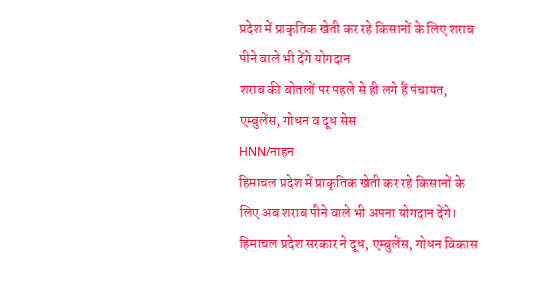प्रदेश में प्राकृतिक खेती कर रहे किसानों के लिए शराब पीने वाले भी देंगे योगदान
शराब की बोतलों पर पहले से ही लगे हैं पंचायत, एम्बुलेंस, गोधन व दूध सेस
HNN/नाहन
हिमाचल प्रदेश में प्राकृतिक खेती कर रहे किसानों के लिए अब शराब पीने वाले भी अपना योगदान देंगे। हिमाचल प्रदेश सरकार ने दूध, एम्बुलेंस, गोधन विकास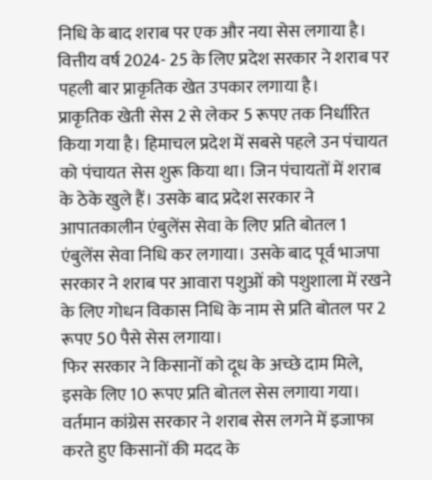निधि के बाद शराब पर एक और नया सेस लगाया है। वित्तीय वर्ष 2024- 25 के लिए प्रदेश सरकार ने शराब पर पहली बार प्राकृतिक खेत उपकार लगाया है।
प्राकृतिक खेती सेस 2 से लेकर 5 रूपए तक निर्धारित किया गया है। हिमाचल प्रदेश में सबसे पहले उन पंचायत को पंचायत सेस शुरू किया था। जिन पंचायतों में शराब के ठेके खुले हैं। उसके बाद प्रदेश सरकार ने आपातकालीन एंबुलेंस सेवा के लिए प्रति बोतल 1 एंबुलेंस सेवा निधि कर लगाया। उसके बाद पूर्व भाजपा सरकार ने शराब पर आवारा पशुओं को पशुशाला में रखने के लिए गोधन विकास निधि के नाम से प्रति बोतल पर 2 रूपए 50 पैसे सेस लगाया।
फिर सरकार ने किसानों को दूध के अच्छे दाम मिले, इसके लिए 10 रूपए प्रति बोतल सेस लगाया गया। वर्तमान कांग्रेस सरकार ने शराब सेस लगने में इजाफा करते हुए किसानों की मदद के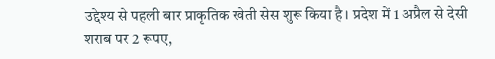उद्देश्य से पहली बार प्राकृतिक खेती सेस शुरू किया है। प्रदेश में 1 अप्रैल से देसी शराब पर 2 रूपए,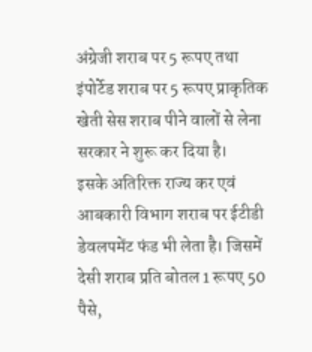अंग्रेजी शराब पर 5 रूपए तथा इंपोर्टेड शराब पर 5 रूपए प्राकृतिक खेती सेस शराब पीने वालों से लेना सरकार ने शुरू कर दिया है।
इसके अतिरिक्त राज्य कर एवं आबकारी विभाग शराब पर ईटीडी डेवलपमेंट फंड भी लेता है। जिसमें देसी शराब प्रति बोतल 1 रूपए 50 पैसे,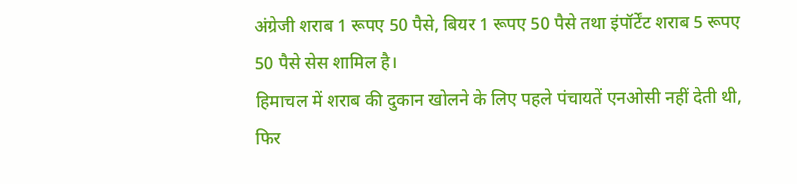अंग्रेजी शराब 1 रूपए 50 पैसे, बियर 1 रूपए 50 पैसे तथा इंपॉर्टेंट शराब 5 रूपए 50 पैसे सेस शामिल है।
हिमाचल में शराब की दुकान खोलने के लिए पहले पंचायतें एनओसी नहीं देती थी, फिर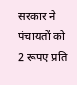सरकार ने पंचायतों को 2 रूपए प्रति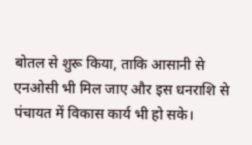बोतल से शुरू किया, ताकि आसानी से एनओसी भी मिल जाए और इस धनराशि से पंचायत में विकास कार्य भी हो सके।